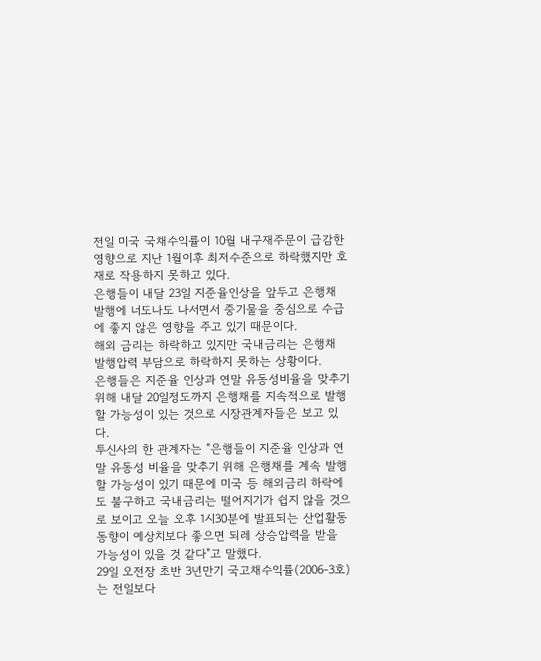전일 미국 국채수익률이 10월 내구재주문이 급감한 영향으로 지난 1월이후 최저수준으로 하락했지만 호재로 작용하지 못하고 있다.
은행들이 내달 23일 지준율인상을 앞두고 은행채 발행에 너도나도 나서면서 중기물을 중심으로 수급에 좋지 않은 영향을 주고 있기 때문이다.
해외 금리는 하락하고 있지만 국내금리는 은행채 발행압력 부담으로 하락하지 못하는 상황이다.
은행들은 지준율 인상과 연말 유동성비율을 맞추기 위해 내달 20일정도까지 은행채를 지속적으로 발행할 가능성이 있는 것으로 시장관계자들은 보고 있다.
투신사의 한 관계자는 "은행들이 지준율 인상과 연말 유동성 비율을 맞추기 위해 은행채를 계속 발행할 가능성이 있기 때문에 미국 등 해외금리 하락에도 불구하고 국내금리는 떨어지기가 쉽지 않을 것으로 보이고 오늘 오후 1시30분에 발표되는 산업활동동향이 예상치보다 좋으면 되레 상승압력을 받을 가능성이 있을 것 같다"고 말했다.
29일 오전장 초반 3년만기 국고채수익률(2006-3호)는 전일보다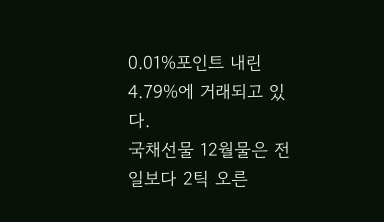0.01%포인트 내린 4.79%에 거래되고 있다.
국채선물 12월물은 전일보다 2틱 오른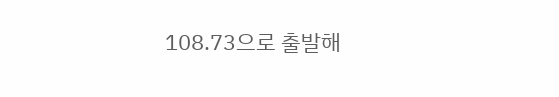108.73으로 출발해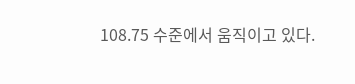108.75 수준에서 움직이고 있다.